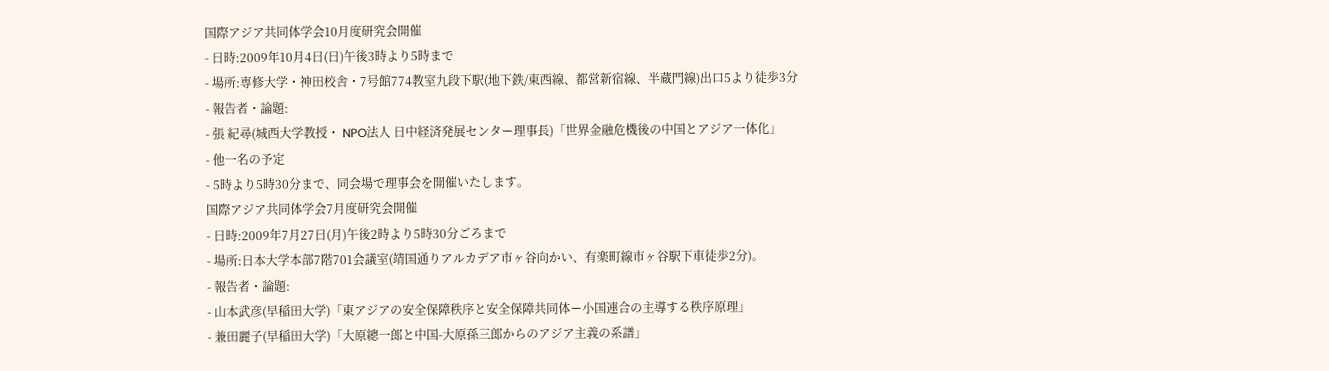国際アジア共同体学会10月度研究会開催
- 日時:2009年10月4日(日)午後3時より5時まで
- 場所:専修大学・神田校舎・7号館774教室九段下駅(地下鉄/東西線、都営新宿線、半蔵門線)出口5より徒歩3分
- 報告者・論題:
- 張 紀尋(城西大学教授・ NPO法人 日中経済発展センター理事長)「世界金融危機後の中国とアジア一体化」
- 他一名の予定
- 5時より5時30分まで、同会場で理事会を開催いたします。
国際アジア共同体学会7月度研究会開催
- 日時:2009年7月27日(月)午後2時より5時30分ごろまで
- 場所:日本大学本部7階701会議室(靖国通りアルカデア市ヶ谷向かい、有楽町線市ヶ谷駅下車徒歩2分)。
- 報告者・論題:
- 山本武彦(早稲田大学)「東アジアの安全保障秩序と安全保障共同体ー小国連合の主導する秩序原理」
- 兼田麗子(早稲田大学)「大原總一郎と中国-大原孫三郎からのアジア主義の系譜」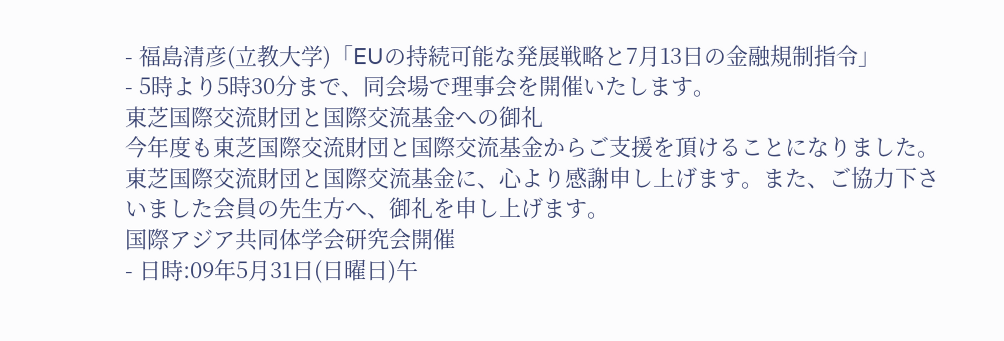- 福島清彦(立教大学)「EUの持続可能な発展戦略と7月13日の金融規制指令」
- 5時より5時30分まで、同会場で理事会を開催いたします。
東芝国際交流財団と国際交流基金への御礼
今年度も東芝国際交流財団と国際交流基金からご支援を頂けることになりました。東芝国際交流財団と国際交流基金に、心より感謝申し上げます。また、ご協力下さいました会員の先生方へ、御礼を申し上げます。
国際アジア共同体学会研究会開催
- 日時:09年5月31日(日曜日)午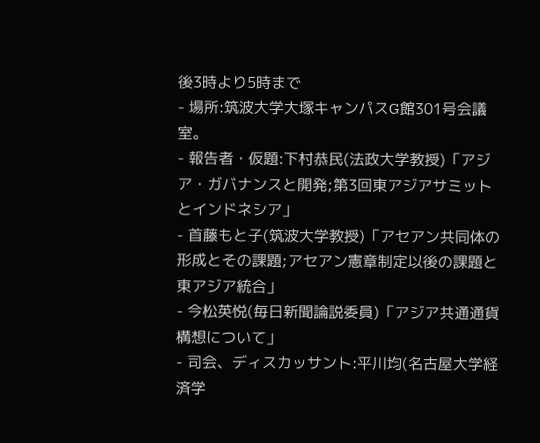後3時より5時まで
- 場所:筑波大学大塚キャンパスG館301号会議室。
- 報告者・仮題:下村恭民(法政大学教授)「アジア・ガバナンスと開発;第3回東アジアサミットとインドネシア」
- 首藤もと子(筑波大学教授)「アセアン共同体の形成とその課題;アセアン憲章制定以後の課題と東アジア統合」
- 今松英悦(毎日新聞論説委員)「アジア共通通貨構想について」
- 司会、ディスカッサント:平川均(名古屋大学経済学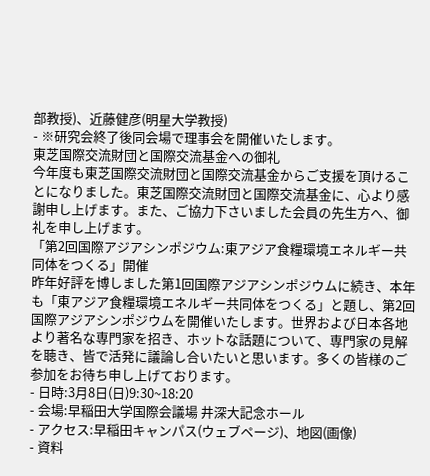部教授)、近藤健彦(明星大学教授)
- ※研究会終了後同会場で理事会を開催いたします。
東芝国際交流財団と国際交流基金への御礼
今年度も東芝国際交流財団と国際交流基金からご支援を頂けることになりました。東芝国際交流財団と国際交流基金に、心より感謝申し上げます。また、ご協力下さいました会員の先生方へ、御礼を申し上げます。
「第2回国際アジアシンポジウム:東アジア食糧環境エネルギー共同体をつくる」開催
昨年好評を博しました第1回国際アジアシンポジウムに続き、本年も「東アジア食糧環境エネルギー共同体をつくる」と題し、第2回国際アジアシンポジウムを開催いたします。世界および日本各地より著名な専門家を招き、ホットな話題について、専門家の見解を聴き、皆で活発に議論し合いたいと思います。多くの皆様のご参加をお待ち申し上げております。
- 日時:3月8日(日)9:30~18:20
- 会場:早稲田大学国際会議場 井深大記念ホール
- アクセス:早稲田キャンパス(ウェブページ)、地図(画像)
- 資料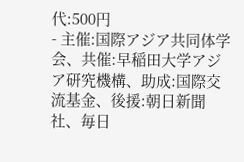代:500円
- 主催:国際アジア共同体学会、共催:早稲田大学アジア研究機構、助成:国際交流基金、後援:朝日新聞社、毎日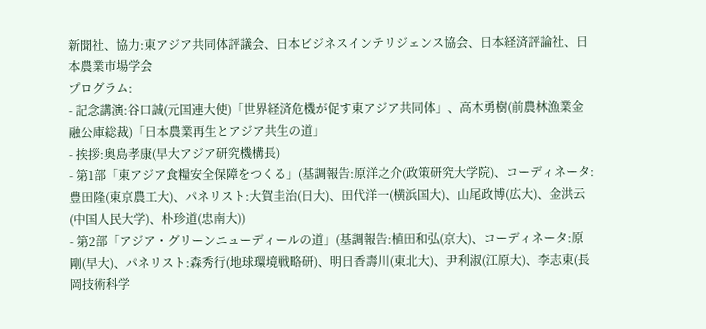新聞社、協力:東アジア共同体評議会、日本ビジネスインテリジェンス協会、日本経済評論社、日本農業市場学会
プログラム:
- 記念講演:谷口誠(元国連大使)「世界経済危機が促す東アジア共同体」、高木勇樹(前農林漁業金融公庫総裁)「日本農業再生とアジア共生の道」
- 挨拶:奥島孝康(早大アジア研究機構長)
- 第1部「東アジア食糧安全保障をつくる」(基調報告:原洋之介(政策研究大学院)、コーディネータ:豊田隆(東京農工大)、パネリスト:大賀圭治(日大)、田代洋一(横浜国大)、山尾政博(広大)、金洪云(中国人民大学)、朴珍道(忠南大))
- 第2部「アジア・グリーンニューディールの道」(基調報告:植田和弘(京大)、コーディネータ:原 剛(早大)、パネリスト:森秀行(地球環境戦略研)、明日香壽川(東北大)、尹利淑(江原大)、李志東(長岡技術科学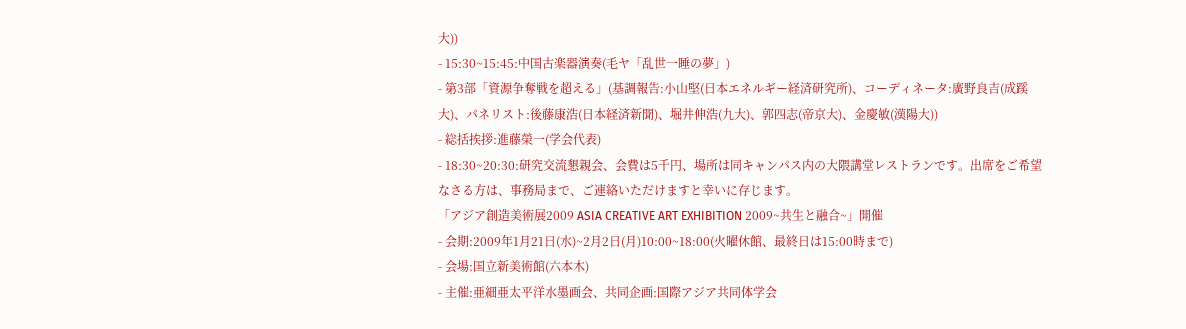大))
- 15:30~15:45:中国古楽器演奏(毛ヤ「乱世一睡の夢」)
- 第3部「資源争奪戦を超える」(基調報告:小山堅(日本エネルギー経済研究所)、コーディネータ:廣野良吉(成蹊大)、パネリスト:後藤康浩(日本経済新聞)、堀井伸浩(九大)、郭四志(帝京大)、金慶敏(漢陽大))
- 総括挨拶:進藤榮一(学会代表)
- 18:30~20:30:研究交流懇親会、会費は5千円、場所は同キャンパス内の大隈講堂レストランです。出席をご希望なさる方は、事務局まで、ご連絡いただけますと幸いに存じます。
「アジア創造美術展2009 ASIA CREATIVE ART EXHIBITION 2009~共生と融合~」開催
- 会期:2009年1月21日(水)~2月2日(月)10:00~18:00(火曜休館、最終日は15:00時まで)
- 会場:国立新美術館(六本木)
- 主催:亜細亜太平洋水墨画会、共同企画:国際アジア共同体学会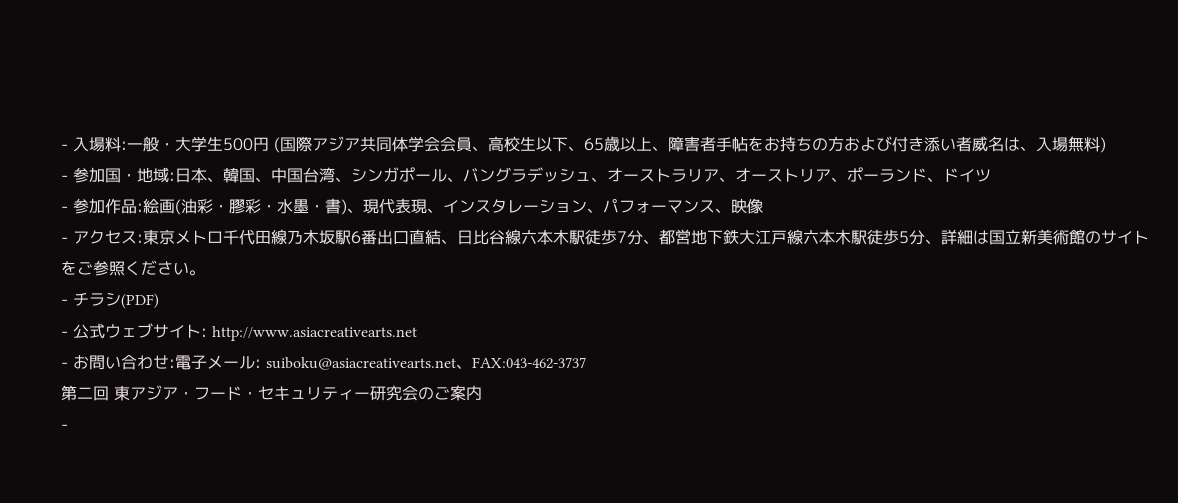- 入場料:一般・大学生500円 (国際アジア共同体学会会員、高校生以下、65歳以上、障害者手帖をお持ちの方および付き添い者威名は、入場無料)
- 参加国・地域:日本、韓国、中国台湾、シンガポール、バングラデッシュ、オーストラリア、オーストリア、ポーランド、ドイツ
- 参加作品:絵画(油彩・膠彩・水墨・書)、現代表現、インスタレーション、パフォーマンス、映像
- アクセス:東京メトロ千代田線乃木坂駅6番出口直結、日比谷線六本木駅徒歩7分、都営地下鉄大江戸線六本木駅徒歩5分、詳細は国立新美術館のサイトをご参照ください。
- チラシ(PDF)
- 公式ウェブサイト: http://www.asiacreativearts.net
- お問い合わせ:電子メール: suiboku@asiacreativearts.net、FAX:043-462-3737
第二回 東アジア・フード・セキュリティー研究会のご案内
-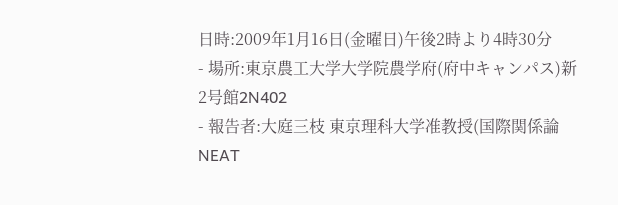日時:2009年1月16日(金曜日)午後2時より4時30分
- 場所:東京農工大学大学院農学府(府中キャンパス)新2号館2N402
- 報告者:大庭三枝 東京理科大学准教授(国際関係論 NEAT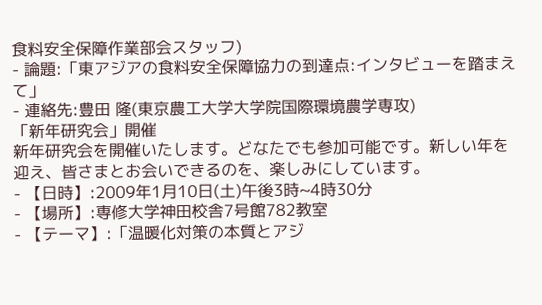食料安全保障作業部会スタッフ)
- 論題:「東アジアの食料安全保障協力の到達点:インタビューを踏まえて」
- 連絡先:豊田 隆(東京農工大学大学院国際環境農学専攻)
「新年研究会」開催
新年研究会を開催いたします。どなたでも参加可能です。新しい年を迎え、皆さまとお会いできるのを、楽しみにしています。
- 【日時】:2009年1月10日(土)午後3時~4時30分
- 【場所】:専修大学神田校舎7号館782教室
- 【テーマ】:「温暖化対策の本質とアジ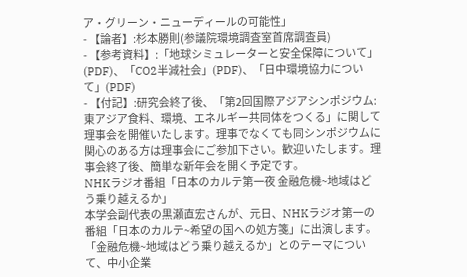ア・グリーン・ニューディールの可能性」
- 【論者】:杉本勝則(参議院環境調査室首席調査員)
- 【参考資料】:「地球シミュレーターと安全保障について」(PDF)、「CO2半減社会」(PDF)、「日中環境協力について」(PDF)
- 【付記】:研究会終了後、「第2回国際アジアシンポジウム:東アジア食料、環境、エネルギー共同体をつくる」に関して理事会を開催いたします。理事でなくても同シンポジウムに関心のある方は理事会にご参加下さい。歓迎いたします。理事会終了後、簡単な新年会を開く予定です。
NHKラジオ番組「日本のカルテ第一夜 金融危機~地域はどう乗り越えるか」
本学会副代表の黒瀬直宏さんが、元日、NHKラジオ第一の番組「日本のカルテ~希望の国への処方箋」に出演します。「金融危機~地域はどう乗り越えるか」とのテーマについて、中小企業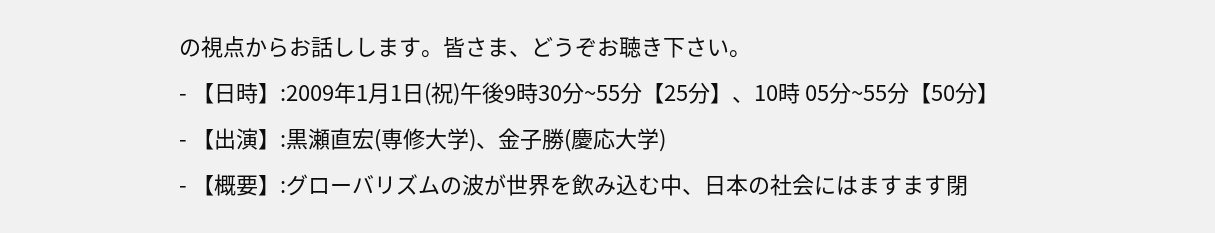の視点からお話しします。皆さま、どうぞお聴き下さい。
- 【日時】:2009年1月1日(祝)午後9時30分~55分【25分】、10時 05分~55分【50分】
- 【出演】:黒瀬直宏(専修大学)、金子勝(慶応大学)
- 【概要】:グローバリズムの波が世界を飲み込む中、日本の社会にはますます閉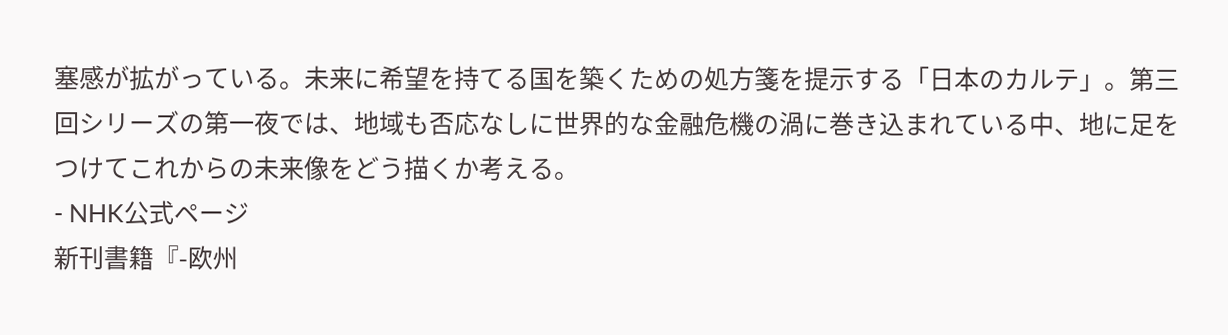塞感が拡がっている。未来に希望を持てる国を築くための処方箋を提示する「日本のカルテ」。第三回シリーズの第一夜では、地域も否応なしに世界的な金融危機の渦に巻き込まれている中、地に足をつけてこれからの未来像をどう描くか考える。
- NHK公式ページ
新刊書籍『-欧州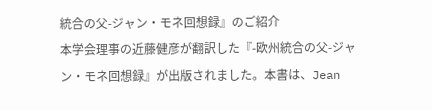統合の父-ジャン・モネ回想録』のご紹介
本学会理事の近藤健彦が翻訳した『-欧州統合の父-ジャン・モネ回想録』が出版されました。本書は、Jean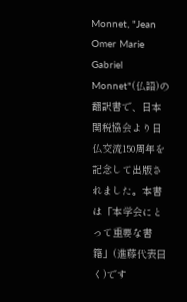Monnet, "Jean Omer Marie Gabriel Monnet"(仏語)の翻訳書で、日本関税協会より日仏交流150周年を記念して出版されました。本書は「本学会にとって重要な書籍」(進藤代表曰く)です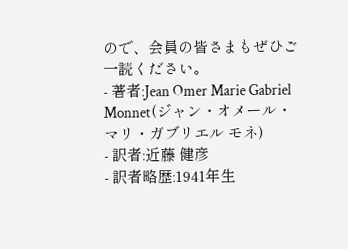ので、会員の皆さまもぜひご一読ください。
- 著者:Jean Omer Marie Gabriel Monnet(ジャン・オメール・マリ・ガブリエル モネ)
- 訳者:近藤 健彦
- 訳者略歴:1941年生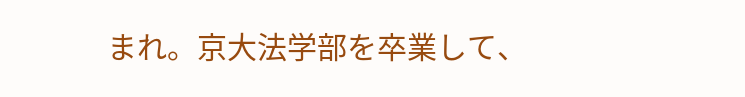まれ。京大法学部を卒業して、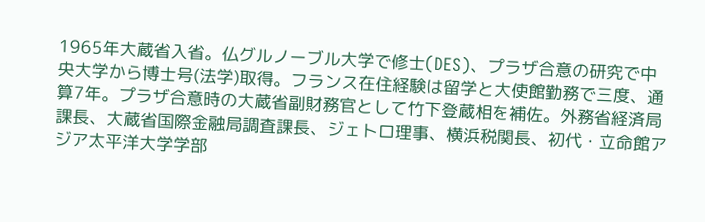1965年大蔵省入省。仏グルノーブル大学で修士(DES)、プラザ合意の研究で中央大学から博士号(法学)取得。フランス在住経験は留学と大使館勤務で三度、通算7年。プラザ合意時の大蔵省副財務官として竹下登蔵相を補佐。外務省経済局課長、大蔵省国際金融局調査課長、ジェトロ理事、横浜税関長、初代・立命館アジア太平洋大学学部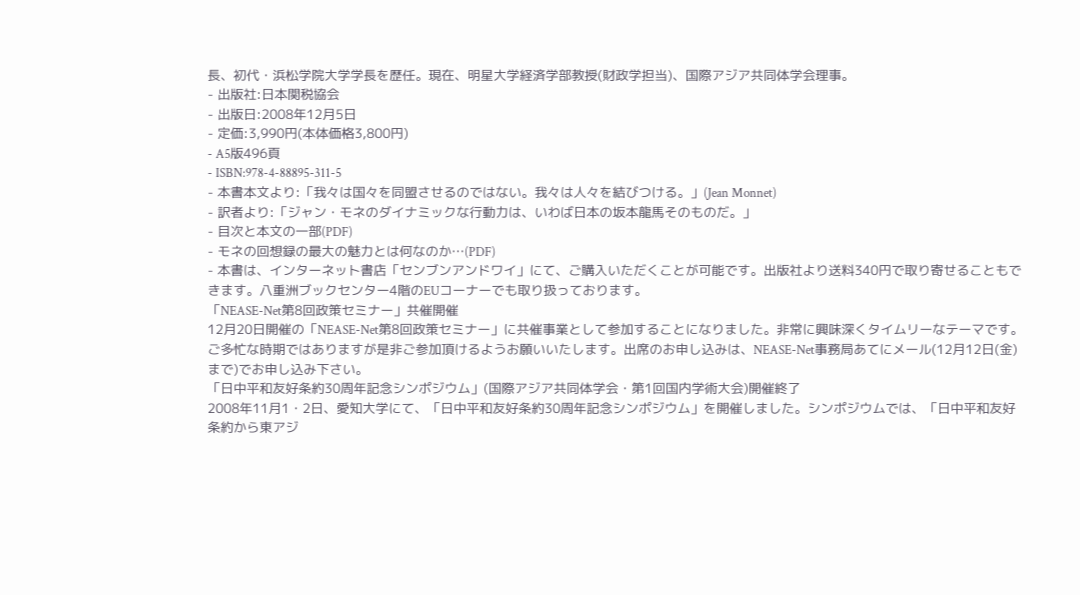長、初代・浜松学院大学学長を歴任。現在、明星大学経済学部教授(財政学担当)、国際アジア共同体学会理事。
- 出版社:日本関税協会
- 出版日:2008年12月5日
- 定価:3,990円(本体価格3,800円)
- A5版496頁
- ISBN:978-4-88895-311-5
- 本書本文より:「我々は国々を同盟させるのではない。我々は人々を結びつける。」(Jean Monnet)
- 訳者より:「ジャン・モネのダイナミックな行動力は、いわば日本の坂本龍馬そのものだ。」
- 目次と本文の一部(PDF)
- モネの回想録の最大の魅力とは何なのか…(PDF)
- 本書は、インターネット書店「センブンアンドワイ」にて、ご購入いただくことが可能です。出版社より送料340円で取り寄せることもできます。八重洲ブックセンター4階のEUコーナーでも取り扱っております。
「NEASE-Net第8回政策セミナー」共催開催
12月20日開催の「NEASE-Net第8回政策セミナー」に共催事業として参加することになりました。非常に興味深くタイムリーなテーマです。ご多忙な時期ではありますが是非ご参加頂けるようお願いいたします。出席のお申し込みは、NEASE-Net事務局あてにメール(12月12日(金)まで)でお申し込み下さい。
「日中平和友好条約30周年記念シンポジウム」(国際アジア共同体学会・第1回国内学術大会)開催終了
2008年11月1・2日、愛知大学にて、「日中平和友好条約30周年記念シンポジウム」を開催しました。シンポジウムでは、「日中平和友好条約から東アジ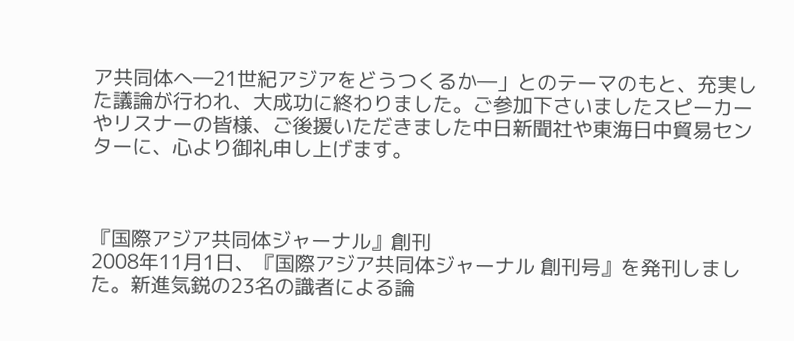ア共同体へ―21世紀アジアをどうつくるか―」とのテーマのもと、充実した議論が行われ、大成功に終わりました。ご参加下さいましたスピーカーやリスナーの皆様、ご後援いただきました中日新聞社や東海日中貿易センターに、心より御礼申し上げます。



『国際アジア共同体ジャーナル』創刊
2008年11月1日、『国際アジア共同体ジャーナル 創刊号』を発刊しました。新進気鋭の23名の識者による論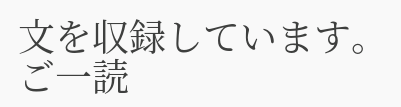文を収録しています。ご一読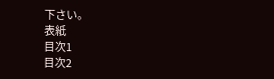下さい。
表紙
目次1
目次2